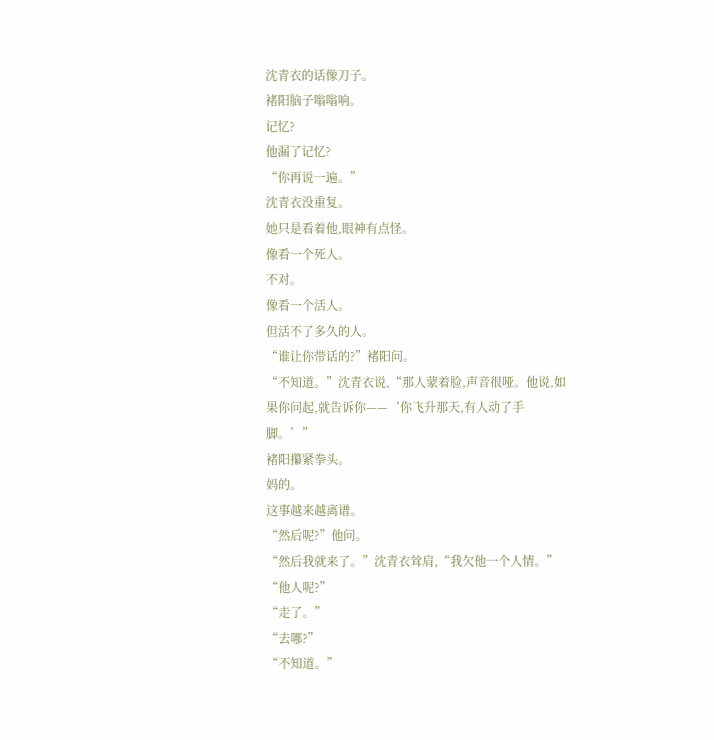沈青衣的话像刀子。
褚阳脑子嗡嗡响。
记忆?
他漏了记忆?
“你再说一遍。”
沈青衣没重复。
她只是看着他,眼神有点怪。
像看一个死人。
不对。
像看一个活人。
但活不了多久的人。
“谁让你带话的?”褚阳问。
“不知道。”沈青衣说,“那人蒙着脸,声音很哑。他说,如果你问起,就告诉你——‘你飞升那天,有人动了手脚。’”
褚阳攥紧拳头。
妈的。
这事越来越离谱。
“然后呢?”他问。
“然后我就来了。”沈青衣耸肩,“我欠他一个人情。”
“他人呢?”
“走了。”
“去哪?”
“不知道。”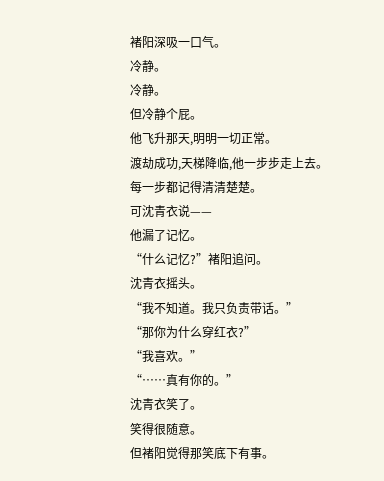褚阳深吸一口气。
冷静。
冷静。
但冷静个屁。
他飞升那天,明明一切正常。
渡劫成功,天梯降临,他一步步走上去。
每一步都记得清清楚楚。
可沈青衣说——
他漏了记忆。
“什么记忆?”褚阳追问。
沈青衣摇头。
“我不知道。我只负责带话。”
“那你为什么穿红衣?”
“我喜欢。”
“……真有你的。”
沈青衣笑了。
笑得很随意。
但褚阳觉得那笑底下有事。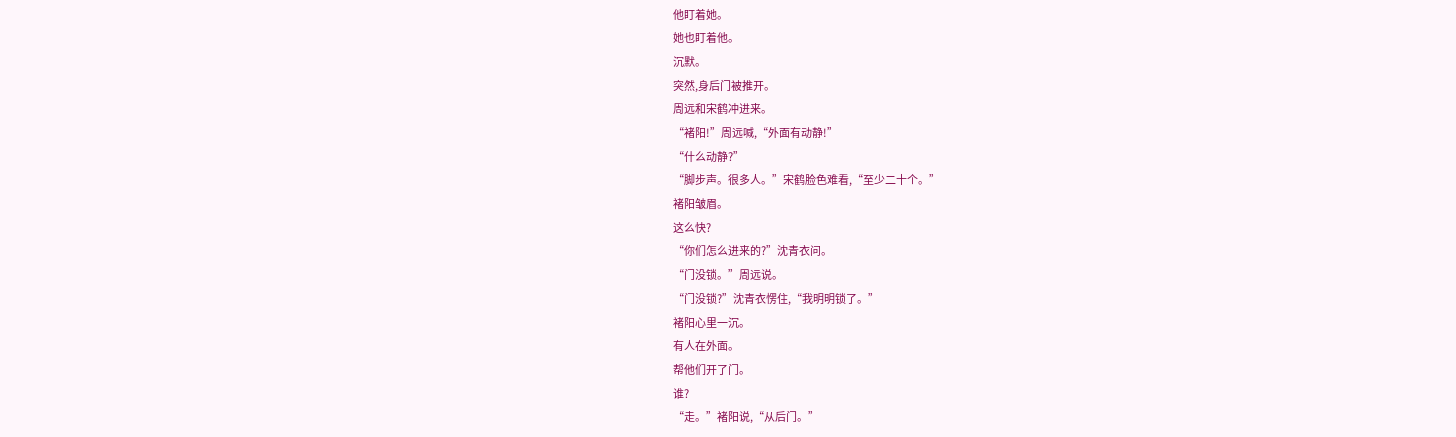他盯着她。
她也盯着他。
沉默。
突然,身后门被推开。
周远和宋鹤冲进来。
“褚阳!”周远喊,“外面有动静!”
“什么动静?”
“脚步声。很多人。”宋鹤脸色难看,“至少二十个。”
褚阳皱眉。
这么快?
“你们怎么进来的?”沈青衣问。
“门没锁。”周远说。
“门没锁?”沈青衣愣住,“我明明锁了。”
褚阳心里一沉。
有人在外面。
帮他们开了门。
谁?
“走。”褚阳说,“从后门。”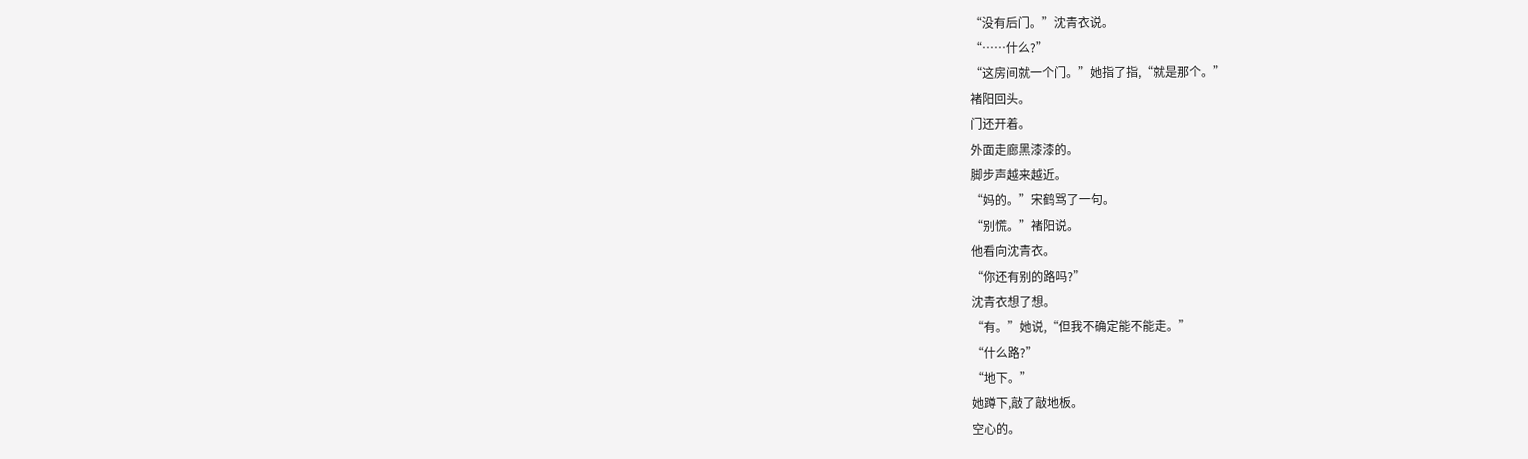“没有后门。”沈青衣说。
“……什么?”
“这房间就一个门。”她指了指,“就是那个。”
褚阳回头。
门还开着。
外面走廊黑漆漆的。
脚步声越来越近。
“妈的。”宋鹤骂了一句。
“别慌。”褚阳说。
他看向沈青衣。
“你还有别的路吗?”
沈青衣想了想。
“有。”她说,“但我不确定能不能走。”
“什么路?”
“地下。”
她蹲下,敲了敲地板。
空心的。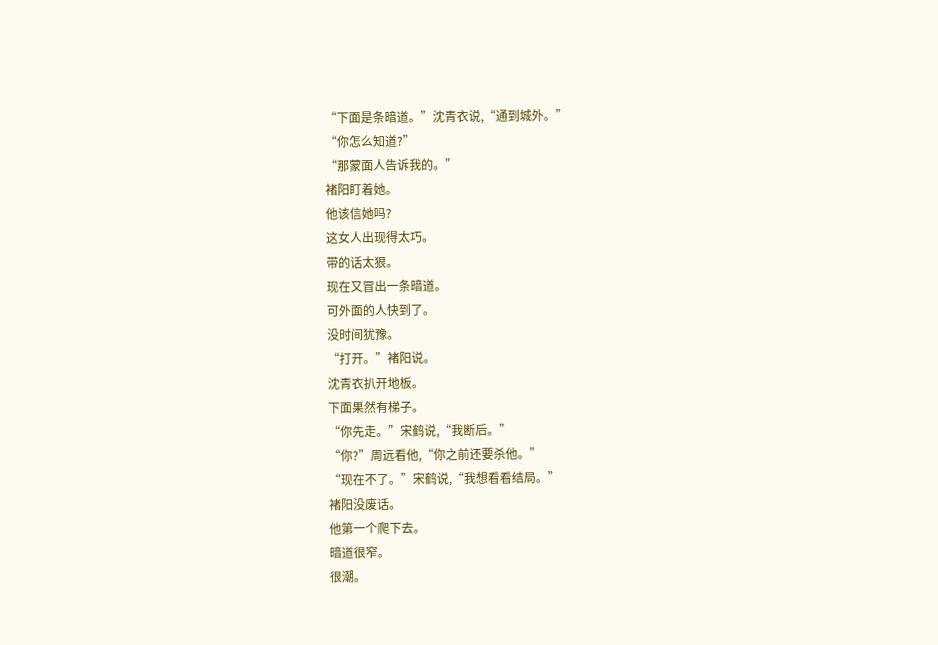“下面是条暗道。”沈青衣说,“通到城外。”
“你怎么知道?”
“那蒙面人告诉我的。”
褚阳盯着她。
他该信她吗?
这女人出现得太巧。
带的话太狠。
现在又冒出一条暗道。
可外面的人快到了。
没时间犹豫。
“打开。”褚阳说。
沈青衣扒开地板。
下面果然有梯子。
“你先走。”宋鹤说,“我断后。”
“你?”周远看他,“你之前还要杀他。”
“现在不了。”宋鹤说,“我想看看结局。”
褚阳没废话。
他第一个爬下去。
暗道很窄。
很潮。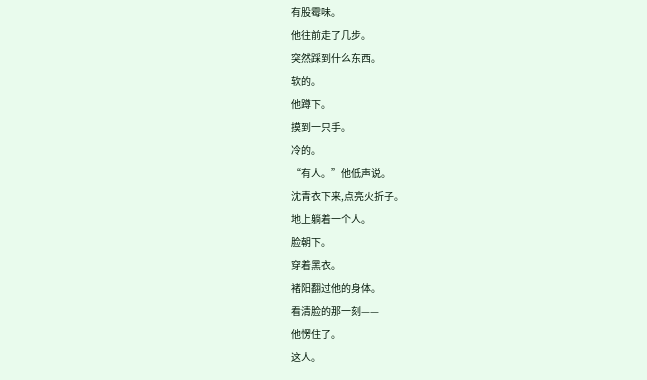有股霉味。
他往前走了几步。
突然踩到什么东西。
软的。
他蹲下。
摸到一只手。
冷的。
“有人。”他低声说。
沈青衣下来,点亮火折子。
地上躺着一个人。
脸朝下。
穿着黑衣。
褚阳翻过他的身体。
看清脸的那一刻——
他愣住了。
这人。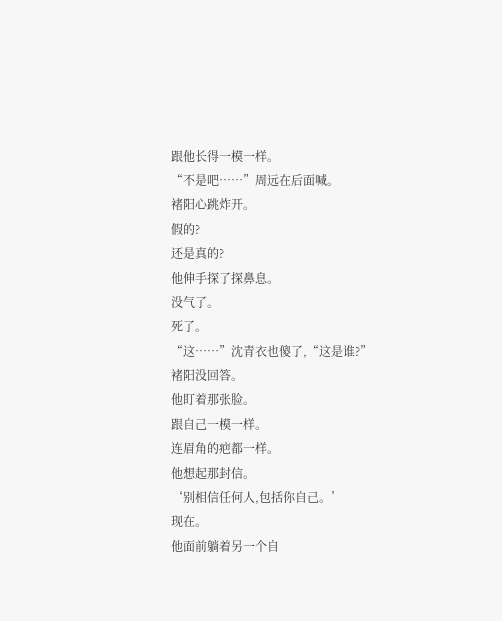跟他长得一模一样。
“不是吧……”周远在后面喊。
褚阳心跳炸开。
假的?
还是真的?
他伸手探了探鼻息。
没气了。
死了。
“这……”沈青衣也傻了,“这是谁?”
褚阳没回答。
他盯着那张脸。
跟自己一模一样。
连眉角的疤都一样。
他想起那封信。
‘别相信任何人,包括你自己。’
现在。
他面前躺着另一个自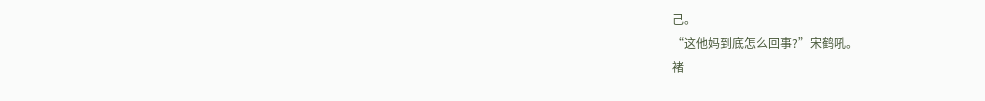己。
“这他妈到底怎么回事?”宋鹤吼。
褚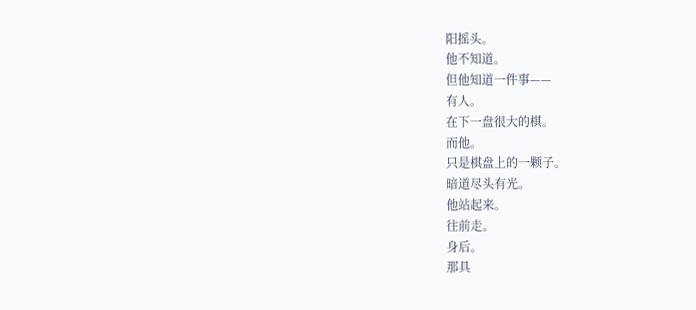阳摇头。
他不知道。
但他知道一件事——
有人。
在下一盘很大的棋。
而他。
只是棋盘上的一颗子。
暗道尽头有光。
他站起来。
往前走。
身后。
那具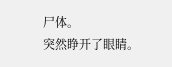尸体。
突然睁开了眼睛。